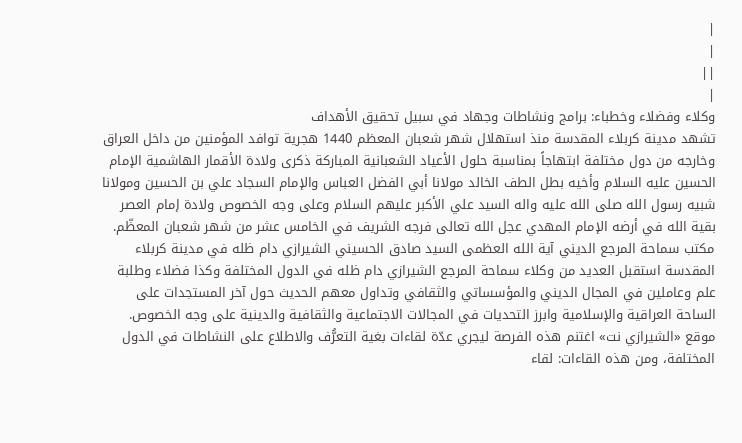|
|
||
|
وكلاء وفضلاء وخطباء: برامج ونشاطات وجهاد في سبيل تحقيق الأهداف
تشهد مدينة كربلاء المقدسة منذ استهلال شهر شعبان المعظم 1440 هجرية توافد المؤمنين من داخل العراق وخارجه من دول مختلفة ابتهاجاً بمناسبة حلول الأعياد الشعبانية المباركة ذكرى ولادة الأقمار الهاشمية الإمام الحسين عليه السلام وأخيه بطل الطف الخالد مولانا أبي الفضل العباس والإمام السجاد علي بن الحسين ومولانا شبيه رسول الله صلى الله عليه واله السيد علي الأكبر عليهم السلام وعلى وجه الخصوص ولادة إمام العصر بقية الله في أرضه الإمام المهدي عجل الله تعالى فرجه الشريف في الخامس عشر من شهر شعبان المعظّم. مكتب سماحة المرجع الديني آية الله العظمى السيد صادق الحسيني الشيرازي دام ظله في مدينة كربلاء المقدسة استقبل العديد من وكلاء سماحة المرجع الشيرازي دام ظله في الدول المختلفة وكذا فضلاء وطلبة علم وعاملين في المجال الديني والمؤسساتي والثقافي وتداول معهم الحديث حول آخر المستجدات على الساحة العراقية والإسلامية وابرز التحديات في المجالات الاجتماعية والثقافية والدينية على وجه الخصوص. موقع «الشيرازي نت» اغتنم هذه الفرصة ليجري عدّة لقاءات بغية التعرُّف والاطلاع على النشاطات في الدول المختلفة، ومن هذه القاءات: لقاء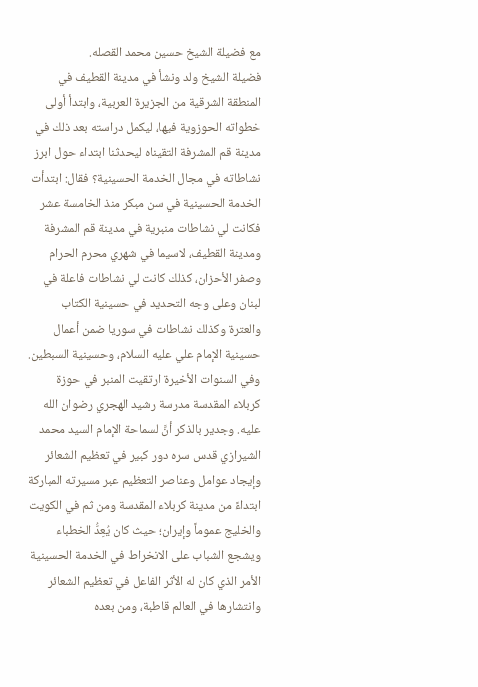مع فضيلة الشيخ حسين محمد القصله.
فضيلة الشيخ ولد ونشأ في مدينة القطيف في المنطقة الشرقية من الجزيرة العربية، وابتدأ أولى خطواته الحوزوية فيها، ليكمل دراسته بعد ذلك في مدينة قم المشرفة التقيناه ليحدثنا ابتداء حول ابرز نشاطاته في مجال الخدمة الحسينية؟ فقال: ابتدأت الخدمة الحسينية في سن مبكر منذ الخامسة عشر فكانت لي نشاطات منبرية في مدينة قم المشرفة ومدينة القطيف، لاسيما في شهري محرم الحرام وصفر الأحزان، كذلك كانت لي نشاطات فاعلة في لبنان وعلى وجه التحديد في حسينية الكتاب والعترة وكذلك نشاطات في سوريا ضمن أعمال حسينية الإمام علي عليه السلام، وحسينية السبطين. وفي السنوات الأخيرة ارتقيت المنبر في حوزة كربلاء المقدسة مدرسة رشيد الهجري رضوان الله عليه. وجدير بالذكر أنَّ لسماحة الإمام السيد محمد الشيرازي قدس سره دور كبير في تعظيم الشعائر وإيجاد عوامل وعناصر التعظيم عبر مسيرته المباركة ابتداءً من مدينة كربلاء المقدسة ومن ثم في الكويت والخليج عموماً وإيران؛ حيث كان يُعِدُّ الخطباء ويشجع الشباب على الانخراط في الخدمة الحسينية الأمر الذي كان له الأثر الفاعل في تعظيم الشعائر وانتشارها في العالم قاطبة، ومن بعده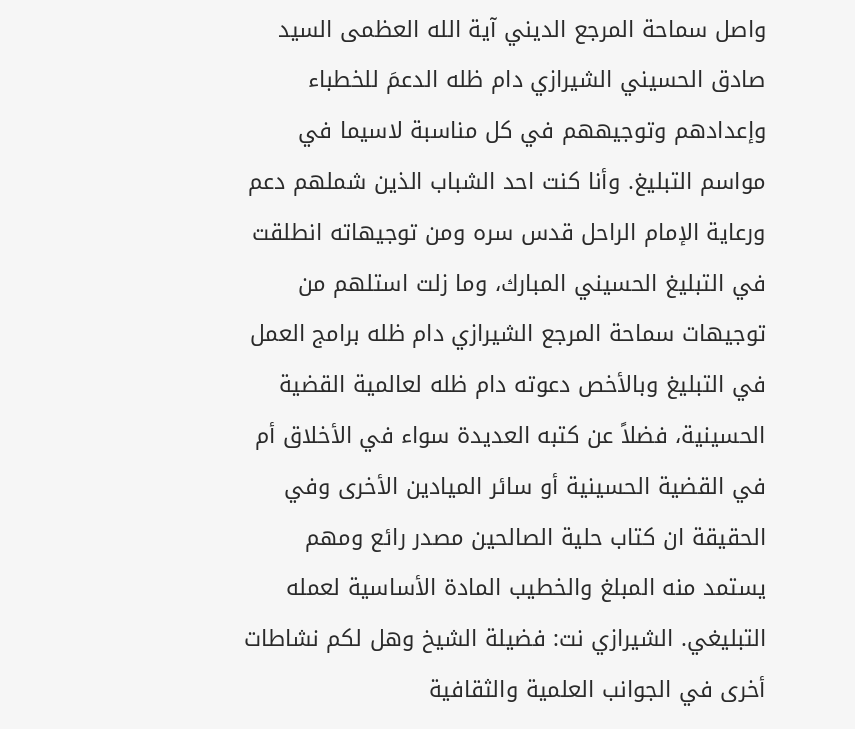واصل سماحة المرجع الديني آية الله العظمى السيد صادق الحسيني الشيرازي دام ظله الدعمَ للخطباء وإعدادهم وتوجيههم في كل مناسبة لاسيما في مواسم التبليغ. وأنا كنت احد الشباب الذين شملهم دعم ورعاية الإمام الراحل قدس سره ومن توجيهاته انطلقت في التبليغ الحسيني المبارك، وما زلت استلهم من توجيهات سماحة المرجع الشيرازي دام ظله برامج العمل في التبليغ وبالأخص دعوته دام ظله لعالمية القضية الحسينية، فضلاً عن كتبه العديدة سواء في الأخلاق أم في القضية الحسينية أو سائر الميادين الأخرى وفي الحقيقة ان كتاب حلية الصالحين مصدر رائع ومهم يستمد منه المبلغ والخطيب المادة الأساسية لعمله التبليغي. الشيرازي نت: فضيلة الشيخ وهل لكم نشاطات أخرى في الجوانب العلمية والثقافية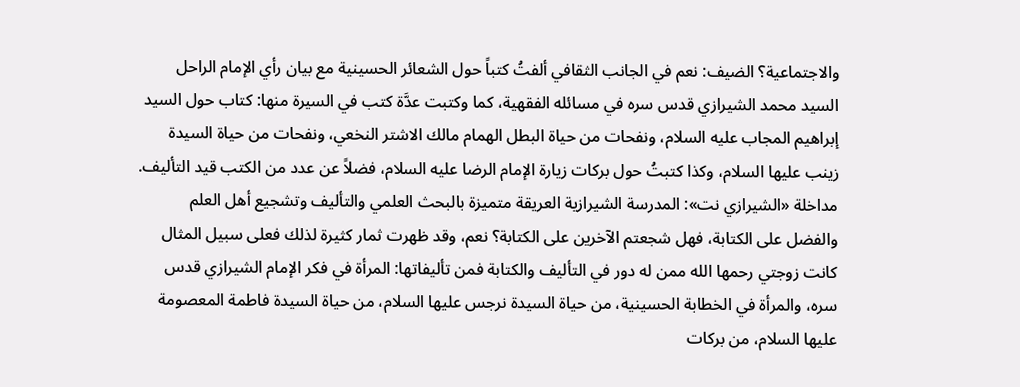والاجتماعية؟ الضيف: نعم في الجانب الثقافي ألفتُ كتباً حول الشعائر الحسينية مع بيان رأي الإمام الراحل السيد محمد الشيرازي قدس سره في مسائله الفقهية، كما وكتبت عدَّة كتب في السيرة منها: كتاب حول السيد إبراهيم المجاب عليه السلام، ونفحات من حياة البطل الهمام مالك الاشتر النخعي، ونفحات من حياة السيدة زينب عليها السلام، وكذا كتبتُ حول بركات زيارة الإمام الرضا عليه السلام، فضلاً عن عدد من الكتب قيد التأليف. مداخلة «الشيرازي نت»: المدرسة الشيرازية العريقة متميزة بالبحث العلمي والتأليف وتشجيع أهل العلم والفضل على الكتابة، فهل شجعتم الآخرين على الكتابة؟ نعم، وقد ظهرت ثمار كثيرة لذلك فعلى سبيل المثال كانت زوجتي رحمها الله ممن له دور في التأليف والكتابة فمن تأليفاتها: المرأة في فكر الإمام الشيرازي قدس سره، والمرأة في الخطابة الحسينية، من حياة السيدة نرجس عليها السلام، من حياة السيدة فاطمة المعصومة عليها السلام، من بركات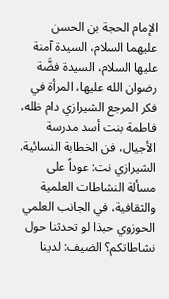الإمام الحجة بن الحسن عليهما السلام، السيدة آمنة عليها السلام، السيدة فضَّة رضوان الله عليها، المرأة في فكر المرجع الشيرازي دام ظله، فاطمة بنت أسد مدرسة الأجيال، فن الخطابة النسائية. الشيرازي نت: عوداً على مسألة النشاطات العلمية والثقافية، في الجانب العلمي الحوزوي حبذا لو تحدثنا حول نشاطاتكم؟ الضيف: لدينا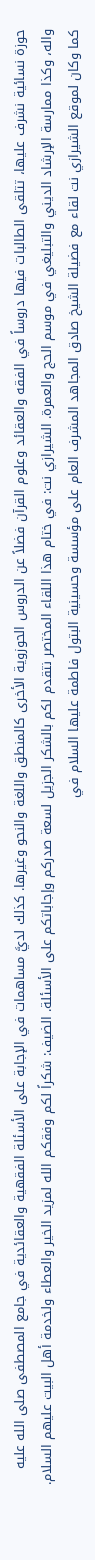حوزة نسائية نشرف عليها، تتلقى الطالبات فيها دروساً في الفقه والعقائد وعلوم القرآن فضلاً عن الدروس الحوزوية الأخرى كالمنطق واللغة والنحو وغيرها. كذلك لديَّ مساهمات في الإجابة على الأسئلة الفقهية والعقائدية في جامع المصطفى صلى الله عليه واله، وكذا ممارسة الإرشاد الديني والتبليغي في موسم الحج والعمرة. الشيرازي نت: في ختام هذا اللقاء المختصر نتقدم لكم بالشكر الجزيل لسعة صدركم وإجاباتكم على الأسئلة. الضيف: شكراً لكم وفقكم الله لمزيد الخير والعطاء ولخدمة أهل البيت عليهم السلام.
كما وكان لموقع الشيرازي نت لقاء مع فضيلة الشيخ صادق المجاهد المشرف العام على مؤسسة وحسينية البتول فاطمة عليها السلام في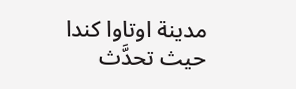مدينة اوتاوا كندا حيث تحدَّث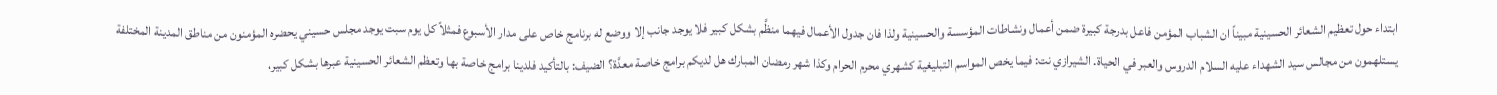ابتداء حول تعظيم الشعائر الحسينية مبيناً ان الشباب المؤمن فاعل بدرجة كبيرة ضمن أعمال ونشاطات المؤسسة والحسينية ولذا فان جدول الأعمال فيهما منظَّم بشكل كبير فلا يوجد جانب إلا ووضع له برنامج خاص على مدار الأسبوع فمثلاً كل يوم سبت يوجد مجلس حسيني يحضره المؤمنون من مناطق المدينة المختلفة يستلهمون من مجالس سيد الشهداء عليه السلام الدروس والعبر في الحياة. الشيرازي نت: فيما يخص المواسم التبليغية كشهري محرم الحرام وكذا شهر رمضان المبارك هل لديكم برامج خاصة معدَّة؟ الضيف: بالتأكيد فلدينا برامج خاصة بها وتعظم الشعائر الحسينية عبرها بشكل كبير،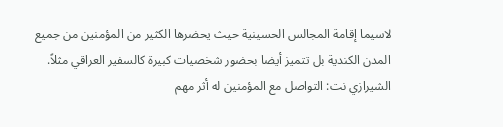لاسيما إقامة المجالس الحسينية حيث يحضرها الكثير من المؤمنين من جميع المدن الكندية بل تتميز أيضا بحضور شخصيات كبيرة كالسفير العراقي مثلاً. الشيرازي نت: التواصل مع المؤمنين له أثر مهم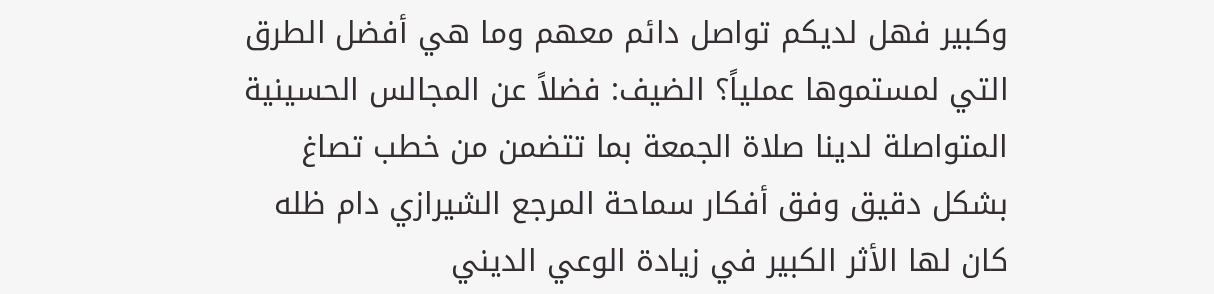وكبير فهل لديكم تواصل دائم معهم وما هي أفضل الطرق التي لمستموها عملياً؟ الضيف: فضلاً عن المجالس الحسينية المتواصلة لدينا صلاة الجمعة بما تتضمن من خطب تصاغ بشكل دقيق وفق أفكار سماحة المرجع الشيرازي دام ظله كان لها الأثر الكبير في زيادة الوعي الديني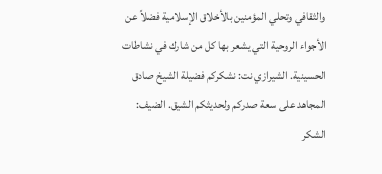والثقافي وتحلي المؤمنين بالأخلاق الإسلامية فضلاً عن الأجواء الروحية التي يشعر بها كل من شارك في نشاطات الحسينية. الشيرازي نت: نشكركم فضيلة الشيخ صادق المجاهد على سعة صدركم ولحديثكم الشيق. الضيف: الشكر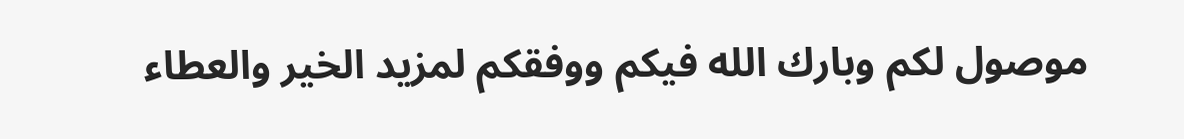موصول لكم وبارك الله فيكم ووفقكم لمزيد الخير والعطاء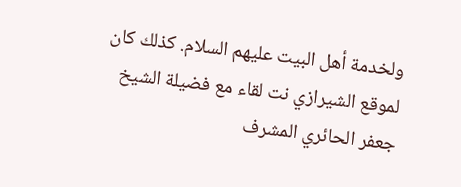ولخدمة أهل البيت عليهم السلام. كذلك كان لموقع الشيرازي نت لقاء مع فضيلة الشيخ جعفر الحائري المشرف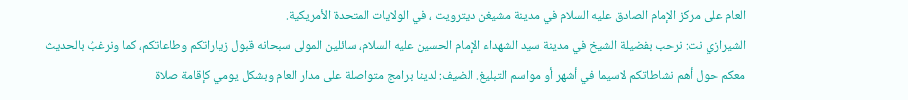العام على مركز الإمام الصادق عليه السلام في مدينة مشيغن ديترويت ، في الولايات المتحدة الأمريكية.
الشيرازي نت: نرحب بفضيلة الشيخ في مدينة سيد الشهداء الإمام الحسين عليه السلام، سائلين المولى سبحانه قبول زياراتكم وطاعاتكم، كما ونرغبُ بالحديث معكم حول أهم نشاطاتكم لاسيما في أشهر أو مواسم التبليغ. الضيف: لدينا برامج متواصلة على مدار العام وبشكل يومي كإقامة صلاة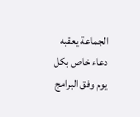الجماعة يعقبه دعاء خاص بكل يوم وفق البرامج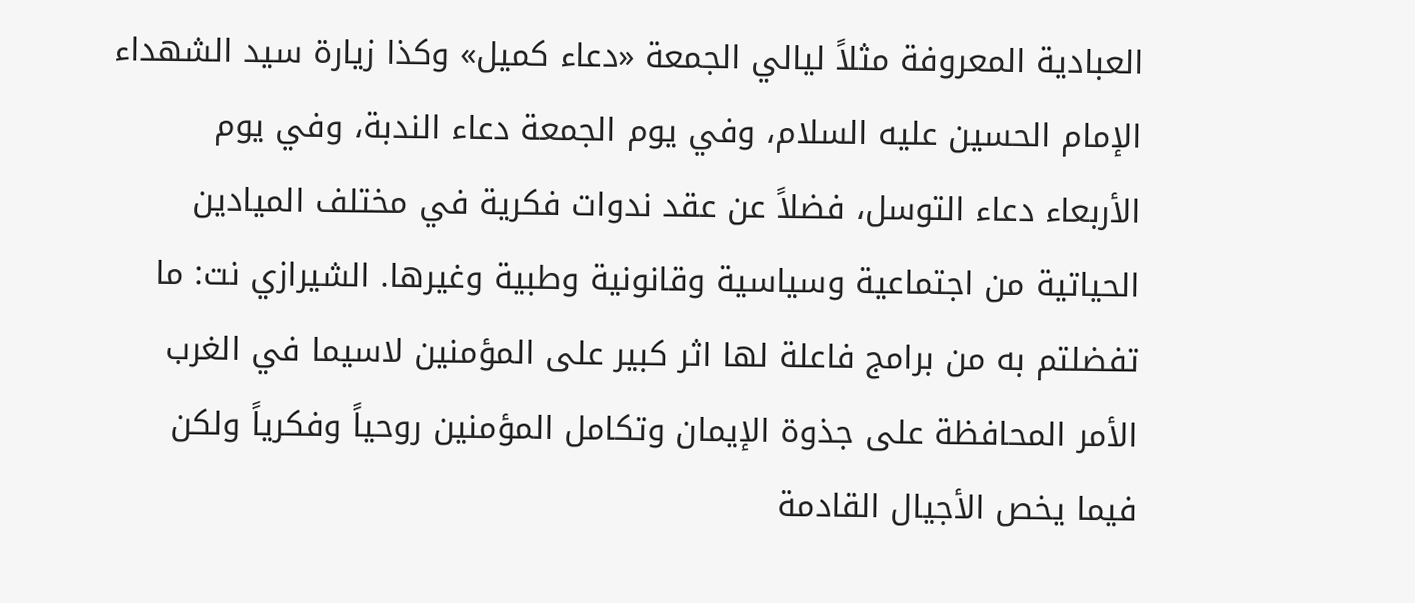العبادية المعروفة مثلاً ليالي الجمعة «دعاء كميل» وكذا زيارة سيد الشهداء الإمام الحسين عليه السلام، وفي يوم الجمعة دعاء الندبة، وفي يوم الأربعاء دعاء التوسل، فضلاً عن عقد ندوات فكرية في مختلف الميادين الحياتية من اجتماعية وسياسية وقانونية وطبية وغيرها. الشيرازي نت: ما تفضلتم به من برامج فاعلة لها اثر كبير على المؤمنين لاسيما في الغرب الأمر المحافظة على جذوة الإيمان وتكامل المؤمنين روحياً وفكرياً ولكن فيما يخص الأجيال القادمة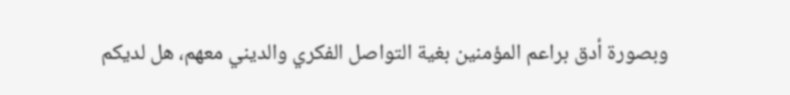وبصورة أدق براعم المؤمنين بغية التواصل الفكري والديني معهم، هل لديكم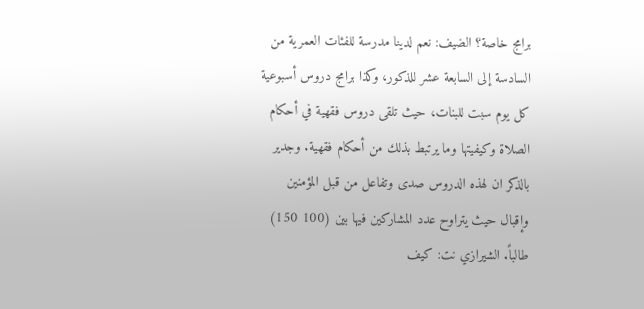برامج خاصة؟ الضيف: نعم لدينا مدرسة للفئات العمرية من السادسة إلى السابعة عشر للذكور، وكذا برامج دروس أسبوعية كل يوم سبت للبنات، حيث تلقى دروس فقهية في أحكام الصلاة وكيفيتها وما يرتبط بذلك من أحكام فقهية. وجدير بالذكر ان لهذه الدروس صدى وتفاعل من قبل المؤمنين وإقبال حيث يتراوح عدد المشاركين فيها بين (100 150) طالباً. الشيرازي نت: كيف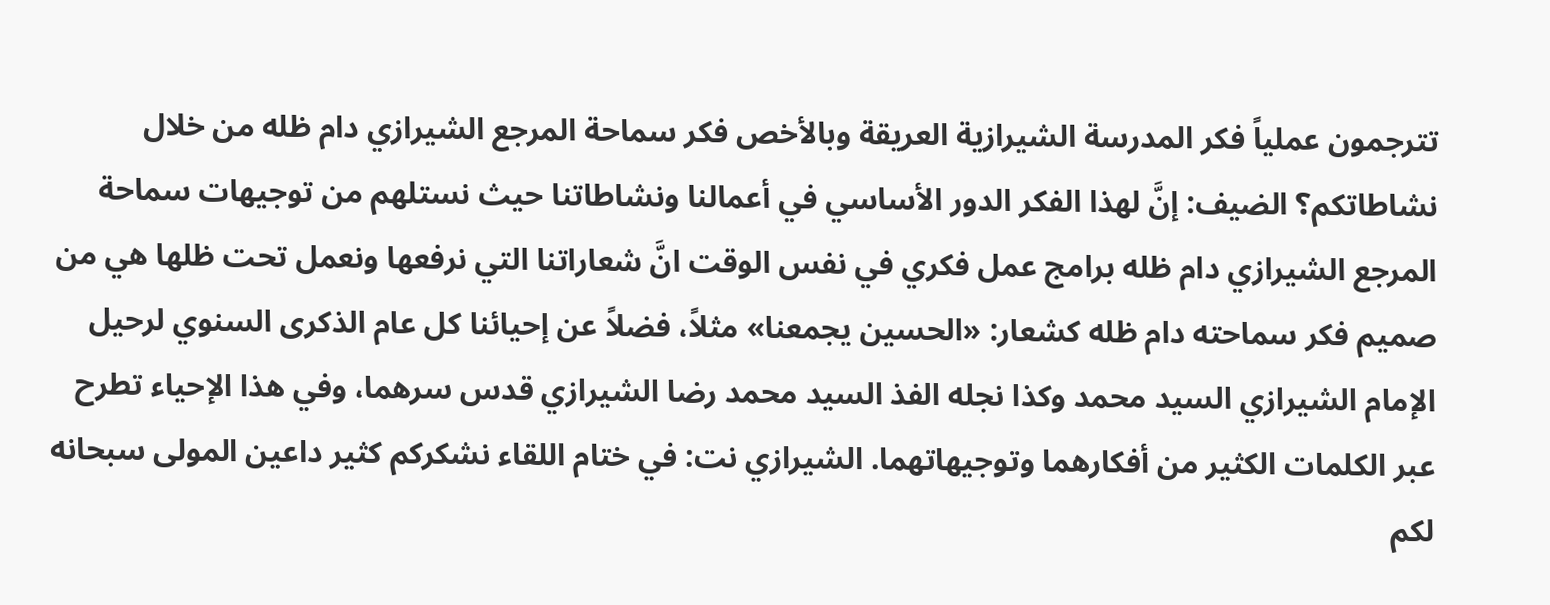تترجمون عملياً فكر المدرسة الشيرازية العريقة وبالأخص فكر سماحة المرجع الشيرازي دام ظله من خلال نشاطاتكم؟ الضيف: إنَّ لهذا الفكر الدور الأساسي في أعمالنا ونشاطاتنا حيث نستلهم من توجيهات سماحة المرجع الشيرازي دام ظله برامج عمل فكري في نفس الوقت انَّ شعاراتنا التي نرفعها ونعمل تحت ظلها هي من صميم فكر سماحته دام ظله كشعار: «الحسين يجمعنا» مثلاً، فضلاً عن إحيائنا كل عام الذكرى السنوي لرحيل الإمام الشيرازي السيد محمد وكذا نجله الفذ السيد محمد رضا الشيرازي قدس سرهما، وفي هذا الإحياء تطرح عبر الكلمات الكثير من أفكارهما وتوجيهاتهما. الشيرازي نت: في ختام اللقاء نشكركم كثير داعين المولى سبحانه لكم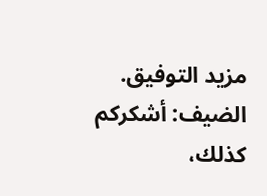مزيد التوفيق. الضيف: أشكركم كذلك،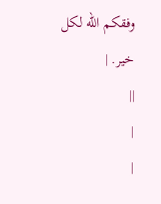وفقكم الله لكل خير. |
||
|
|